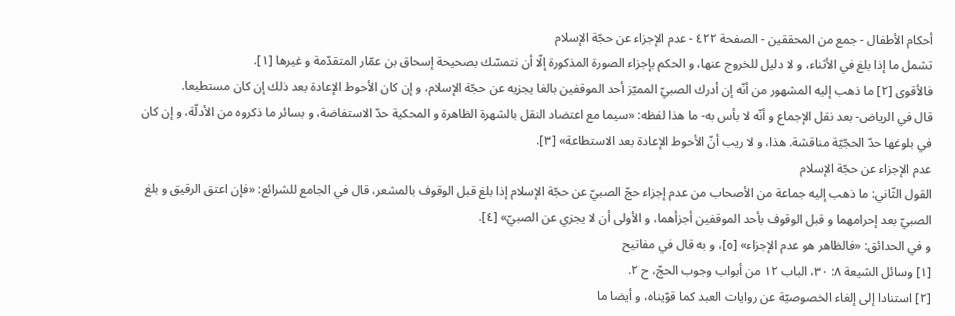أحكام الأطفال - جمع من المحققين - الصفحة ٤٢٢ - عدم الإجزاء عن حجّة الإسلام
تشمل ما إذا بلغ في الأثناء، و لا دليل للخروج عنها، و الحكم بإجزاء الصورة المذكورة إلّا أن نتمسّك بصحيحة إسحاق بن عمّار المتقدّمة و غيرها [١].
فالأقوى [٢] ما ذهب إليه المشهور من أنّه إن أدرك الصبيّ المميّز أحد الموقفين بالغا يجزيه عن حجّة الإسلام، و إن كان الأحوط الإعادة بعد ذلك إن كان مستطيعا.
قال في الرياض- بعد نقل الإجماع و أنّه لا بأس به- ما هذا لفظه: «سيما مع اعتضاد النقل بالشهرة الظاهرة و المحكية حدّ الاستفاضة، و بسائر ما ذكروه من الأدلّة، و إن كان في بلوغها حدّ الحجّيّة مناقشة. هذا، و لا ريب أنّ الأحوط الإعادة بعد الاستطاعة» [٣].
عدم الإجزاء عن حجّة الإسلام
القول الثّاني: ما ذهب إليه جماعة من الأصحاب من عدم إجزاء حجّ الصبيّ عن حجّة الإسلام إذا بلغ قبل الوقوف بالمشعر، قال في الجامع للشرائع: «فإن اعتق الرقيق و بلغ الصبيّ بعد إحرامهما و قبل الوقوف بأحد الموقفين أجزأهما، و الأولى أن لا يجزي عن الصبيّ» [٤].
و في الحدائق: «فالظاهر هو عدم الإجزاء» [٥]، و به قال في مفاتيح
[١] وسائل الشيعة ٨: ٣٠، الباب ١٢ من أبواب وجوب الحجّ، ح ٢.
[٢] استنادا إلى إلغاء الخصوصيّة عن روايات العبد كما قوّيناه، و أيضا ما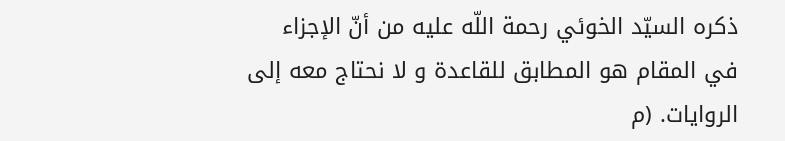ذكره السيّد الخوئي رحمة اللّه عليه من أنّ الإجزاء في المقام هو المطابق للقاعدة و لا نحتاج معه إلى الروايات. (م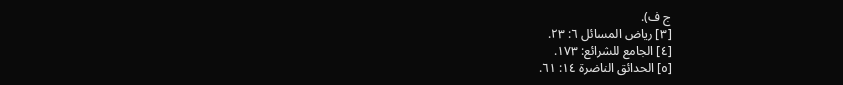ج ف).
[٣] رياض المسائل ٦: ٢٣.
[٤] الجامع للشرائع: ١٧٣.
[٥] الحدائق الناضرة ١٤: ٦١.